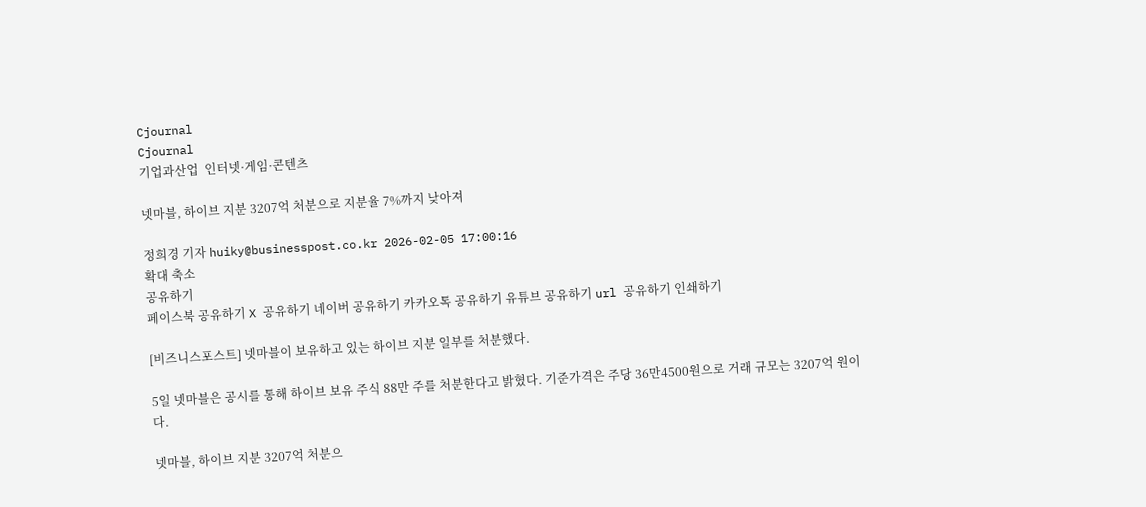Cjournal
Cjournal
기업과산업  인터넷·게임·콘텐츠

넷마블, 하이브 지분 3207억 처분으로 지분율 7%까지 낮아져

정희경 기자 huiky@businesspost.co.kr 2026-02-05 17:00:16
확대 축소
공유하기
페이스북 공유하기 X 공유하기 네이버 공유하기 카카오톡 공유하기 유튜브 공유하기 url 공유하기 인쇄하기

[비즈니스포스트] 넷마블이 보유하고 있는 하이브 지분 일부를 처분했다.

5일 넷마블은 공시를 통해 하이브 보유 주식 88만 주를 처분한다고 밝혔다. 기준가격은 주당 36만4500원으로 거래 규모는 3207억 원이다.

넷마블, 하이브 지분 3207억 처분으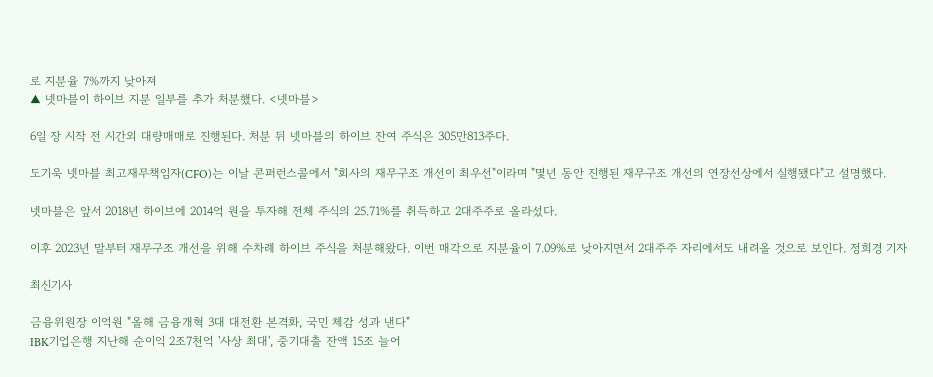로 지분율 7%까지 낮아져
▲ 넷마블이 하이브 지분 일부를 추가 처분했다. <넷마블>

6일 장 시작 전 시간외 대량매매로 진행된다. 처분 뒤 넷마블의 하이브 잔여 주식은 305만813주다.

도기욱 넷마블 최고재무책임자(CFO)는 이날 콘퍼런스콜에서 "회사의 재무구조 개선이 최우선"이라며 "몇년 동안 진행된 재무구조 개선의 연장선상에서 실행됐다"고 설명했다.

넷마블은 앞서 2018년 하이브에 2014억 원을 투자해 전체 주식의 25.71%를 취득하고 2대주주로 올라섰다.

이후 2023년 말부터 재무구조 개선을 위해 수차례 하이브 주식을 처분해왔다. 이번 매각으로 지분율이 7.09%로 낮아지면서 2대주주 자리에서도 내려올 것으로 보인다. 정희경 기자

최신기사

금융위원장 이억원 "올해 금융개혁 3대 대전환 본격화, 국민 체감 성과 낸다"
IBK기업은행 지난해 순이익 2조7천억 '사상 최대', 중기대출 잔액 15조 늘어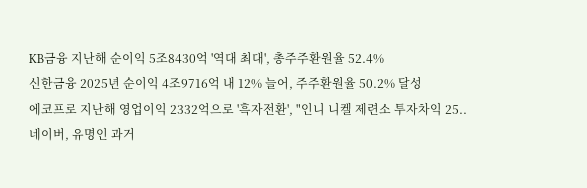KB금융 지난해 순이익 5조8430억 '역대 최대', 총주주환원율 52.4%
신한금융 2025년 순이익 4조9716억 내 12% 늘어, 주주환원율 50.2% 달성
에코프로 지난해 영업이익 2332억으로 '흑자전환', "인니 니켈 제련소 투자차익 25..
네이버, 유명인 과거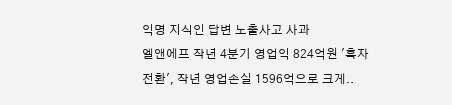익명 지식인 답변 노출사고 사과
엘앤에프 작년 4분기 영업익 824억원 '흑자전환', 작년 영업손실 1596억으로 크게..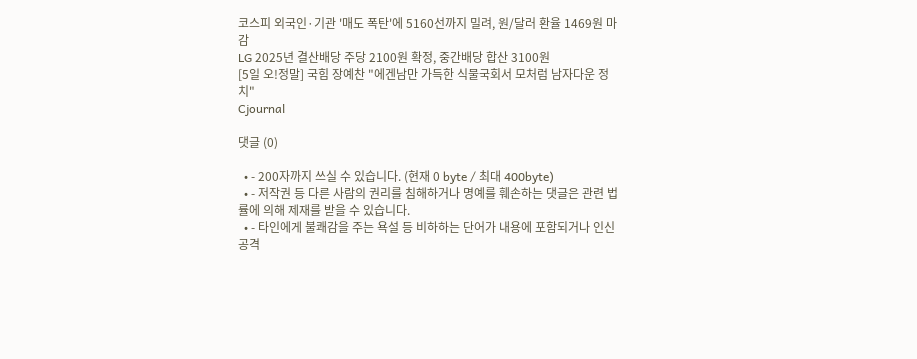코스피 외국인·기관 '매도 폭탄'에 5160선까지 밀려, 원/달러 환율 1469원 마감
LG 2025년 결산배당 주당 2100원 확정, 중간배당 합산 3100원
[5일 오!정말] 국힘 장예찬 "에겐남만 가득한 식물국회서 모처럼 남자다운 정치"
Cjournal

댓글 (0)

  • - 200자까지 쓰실 수 있습니다. (현재 0 byte / 최대 400byte)
  • - 저작권 등 다른 사람의 권리를 침해하거나 명예를 훼손하는 댓글은 관련 법률에 의해 제재를 받을 수 있습니다.
  • - 타인에게 불쾌감을 주는 욕설 등 비하하는 단어가 내용에 포함되거나 인신공격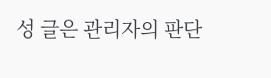성 글은 관리자의 판단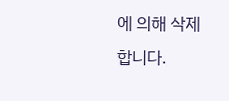에 의해 삭제 합니다.